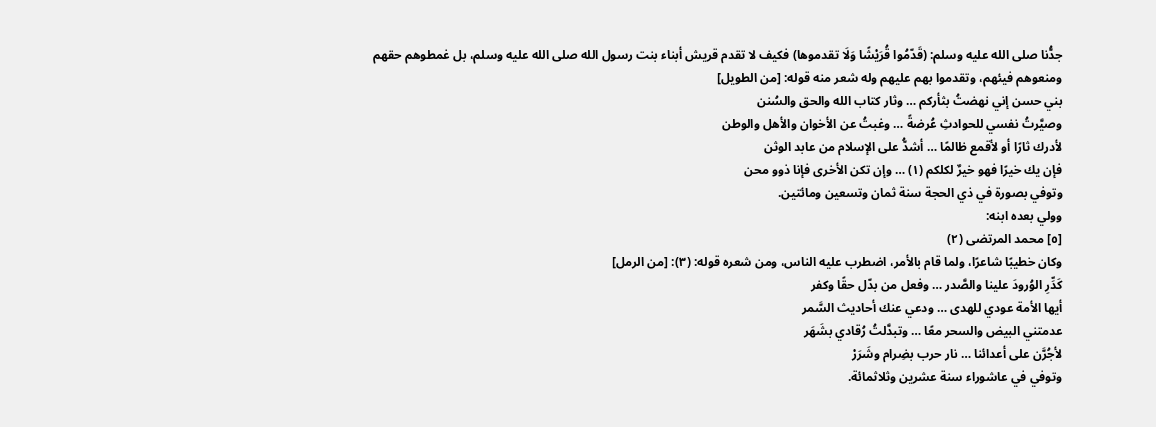جدُّنا صلى الله عليه وسلم: (قَدّمُوا قُرَيْشًا وَلَا تقدموها) فكيف لا تقدم قريش أبناء بنت رسول الله صلى الله عليه وسلم، بل غمطوهم حقهم ومنعوهم فيئهم، وتقدموا بهم عليهم وله شعر منه قوله: [من الطويل]
بني حسن إني نهضتُ بثأركم … وثار كتاب الله والحق والسُنن
وصيَّرتُ نفسي للحوادثِ عُرضةً … وغبتُ عن الأخوان والأهل والوطن
لأدرك ثارًا أو لأقمع ظالمًا … أشدُّ على الإسلام من عابد الوثن
فإن يك خيرًا فهو خيرٌ لكلكم (١) … وإن تكن الأخرى فإنا ذوو محن
وتوفي بصورة في ذي الحجة سنة ثمان وتسعين ومائتين.
وولي بعده ابنه:
[٥] محمد المرتضى (٢)
وكان خطيبًا شاعرًا، ولما قام بالأمر، اضطرب عليه الناس، ومن شعره قوله: (٣): [من الرمل]
كَدِّرِ الوُرودَ علينا والصَّدر … وفعل من بدّل حقًا وكفر
أيها الأمة عودي للهدى … ودعي عنك أحاديث السَّمر
عدمتني البيض والسحر معًا … وتبدَّلتُ رُقادي بشَهَر
لأجُرَّن على أعدائنا … نار حرب بضِرام وشَرَرْ
وتوفي في عاشوراء سنة عشرين وثلاثمائة.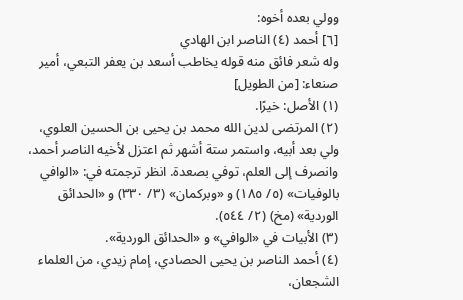وولي بعده أخوه:
[٦] أحمد (٤) الناصر ابن الهادي
وله شعر فائق منه قوله يخاطب أسعد بن يعفر التبعي، أمير صنعاء: [من الطويل]
(١) الأصل: خيرًا.
(٢) المرتضى لدين الله محمد بن يحيى بن الحسين العلوي، ولي بعد أبيه، واستمر ستة أشهر ثم اعتزل لأخيه الناصر أحمد، وانصرف إلى العلم، توفي بصعدة. انظر ترجمته في: «الوافي بالوفيات» (٥/ ١٨٥) و «وبركمان» (٣/ ٣٣٠) و «الحدائق الوردية» (مخ) (٢/ ٥٤٤).
(٣) الأبيات في «الوافي» و «الحدائق الوردية».
(٤) أحمد الناصر بن يحيى الحصادي، إمام زيدي، من العلماء الشجعان،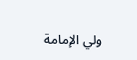ولي الإمامة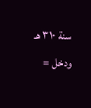سنة ٣١٠ هـ ودخل =